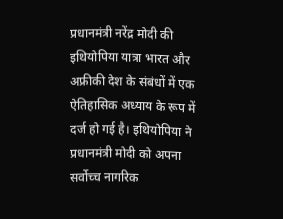प्रधानमंत्री नरेंद्र मोदी की इथियोपिया यात्रा भारत और अफ्रीकी देश के संबंधों में एक ऐतिहासिक अध्याय के रूप में दर्ज हो गई है। इथियोपिया ने प्रधानमंत्री मोदी को अपना सर्वोच्च नागरिक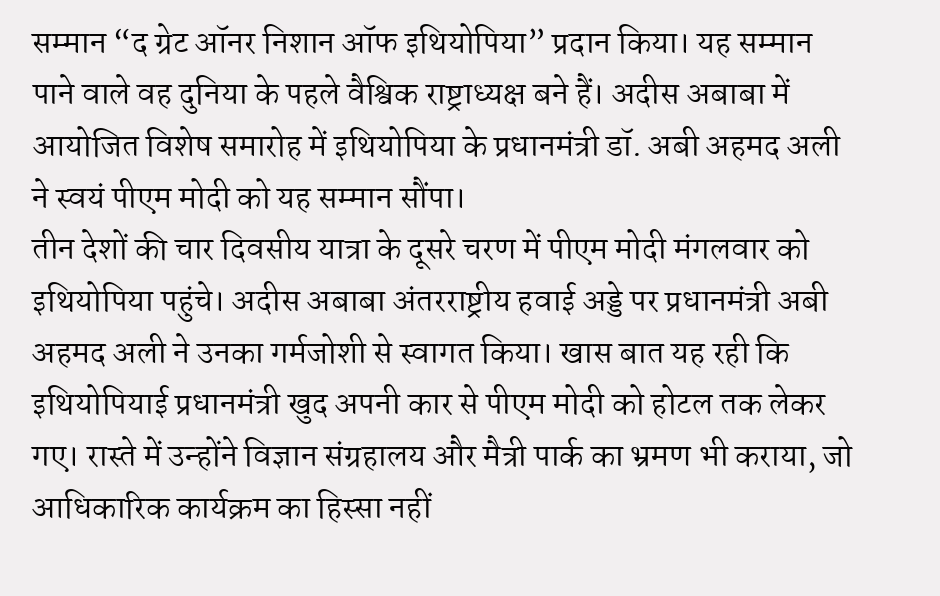सम्मान “द ग्रेट ऑनर निशान ऑफ इथियोपिया” प्रदान किया। यह सम्मान पाने वाले वह दुनिया के पहले वैश्विक राष्ट्राध्यक्ष बने हैं। अदीस अबाबा में आयोजित विशेष समारोह में इथियोपिया के प्रधानमंत्री डॉ. अबी अहमद अली ने स्वयं पीएम मोदी को यह सम्मान सौंपा।
तीन देशों की चार दिवसीय यात्रा के दूसरे चरण में पीएम मोदी मंगलवार को इथियोपिया पहुंचे। अदीस अबाबा अंतरराष्ट्रीय हवाई अड्डे पर प्रधानमंत्री अबी अहमद अली ने उनका गर्मजोशी से स्वागत किया। खास बात यह रही कि इथियोपियाई प्रधानमंत्री खुद अपनी कार से पीएम मोदी को होटल तक लेकर गए। रास्ते में उन्होंने विज्ञान संग्रहालय और मैत्री पार्क का भ्रमण भी कराया, जो आधिकारिक कार्यक्रम का हिस्सा नहीं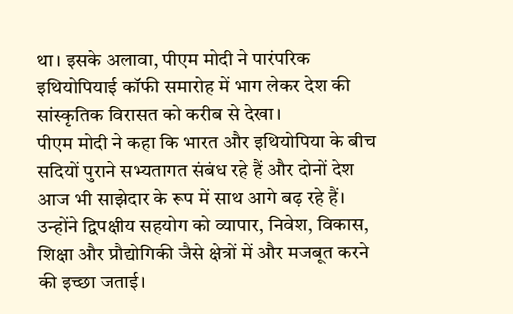था। इसके अलावा, पीएम मोदी ने पारंपरिक इथियोपियाई कॉफी समारोह में भाग लेकर देश की सांस्कृतिक विरासत को करीब से देखा।
पीएम मोदी ने कहा कि भारत और इथियोपिया के बीच सदियों पुराने सभ्यतागत संबंध रहे हैं और दोनों देश आज भी साझेदार के रूप में साथ आगे बढ़ रहे हैं। उन्होंने द्विपक्षीय सहयोग को व्यापार, निवेश, विकास, शिक्षा और प्रौद्योगिकी जैसे क्षेत्रों में और मजबूत करने की इच्छा जताई।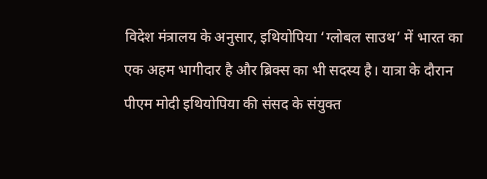विदेश मंत्रालय के अनुसार, इथियोपिया ‘ग्लोबल साउथ’ में भारत का एक अहम भागीदार है और ब्रिक्स का भी सदस्य है। यात्रा के दौरान पीएम मोदी इथियोपिया की संसद के संयुक्त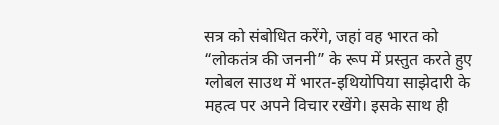सत्र को संबोधित करेंगे, जहां वह भारत को “लोकतंत्र की जननी” के रूप में प्रस्तुत करते हुए ग्लोबल साउथ में भारत-इथियोपिया साझेदारी के महत्व पर अपने विचार रखेंगे। इसके साथ ही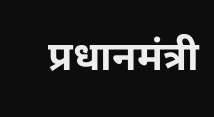प्रधानमंत्री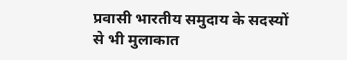प्रवासी भारतीय समुदाय के सदस्यों से भी मुलाकात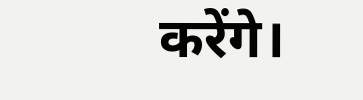करेंगे।